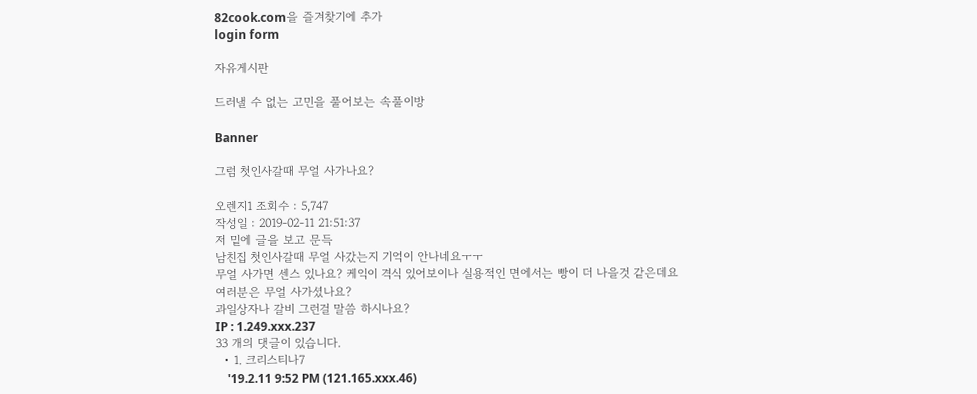82cook.com을 즐겨찾기에 추가
login form

자유게시판

드러낼 수 없는 고민을 풀어보는 속풀이방

Banner

그럼 첫인사갈때 무얼 사가나요?

오렌지1 조회수 : 5,747
작성일 : 2019-02-11 21:51:37
저 밑에 글을 보고 문득
남친집 첫인사갈때 무얼 사갔는지 기억이 안나네요ㅜㅜ
무얼 사가면 센스 있나요? 케익이 격식 있어보이나 실용적인 면에서는 빵이 더 나을것 같은데요
여러분은 무얼 사가셨나요?
과일상자나 갈비 그런걸 말씀 하시나요?
IP : 1.249.xxx.237
33 개의 댓글이 있습니다.
  • 1. 크리스티나7
    '19.2.11 9:52 PM (121.165.xxx.46)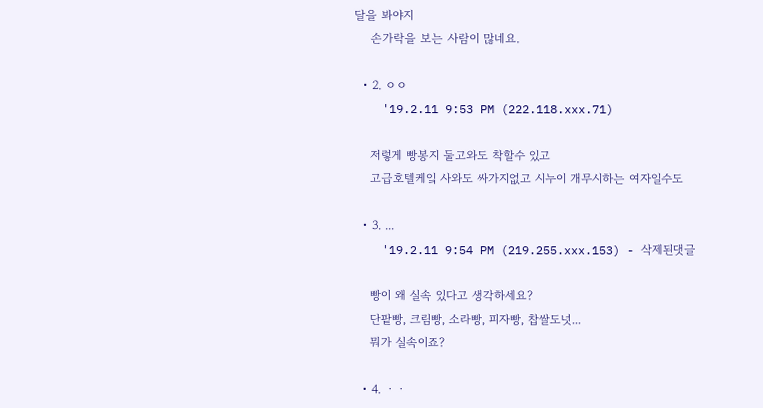달을 봐야지
    손가락을 보는 사람이 많네요.

  • 2. ㅇㅇ
    '19.2.11 9:53 PM (222.118.xxx.71)

    저렇게 빵봉지 둘고와도 착할수 있고
    고급호텔케잌 사와도 싸가지없고 시누이 개무시하는 여자일수도

  • 3. ...
    '19.2.11 9:54 PM (219.255.xxx.153) - 삭제된댓글

    빵이 왜 실속 있다고 생각하세요?
    단팥빵, 크림빵, 소라빵, 피자빵, 찹쌀도넛...
    뭐가 실속이죠?

  • 4. ㆍㆍ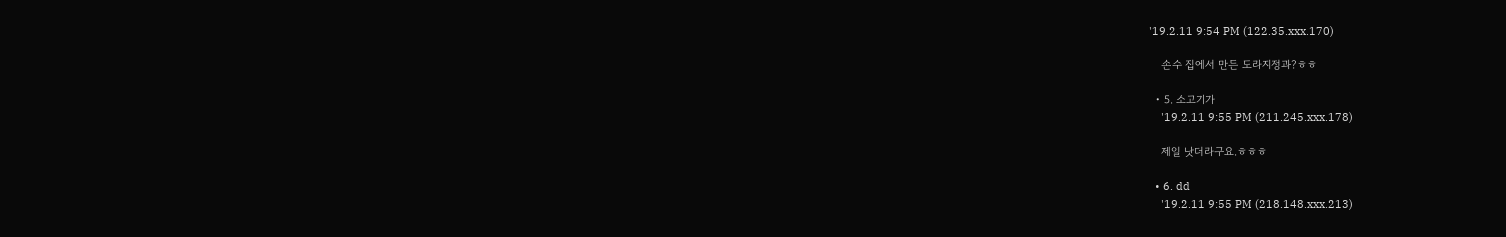'19.2.11 9:54 PM (122.35.xxx.170)

    손수 집에서 만든 도라지정과?ㅎㅎ

  • 5. 소고기가
    '19.2.11 9:55 PM (211.245.xxx.178)

    제일 낫더라구요.ㅎㅎㅎ

  • 6. dd
    '19.2.11 9:55 PM (218.148.xxx.213)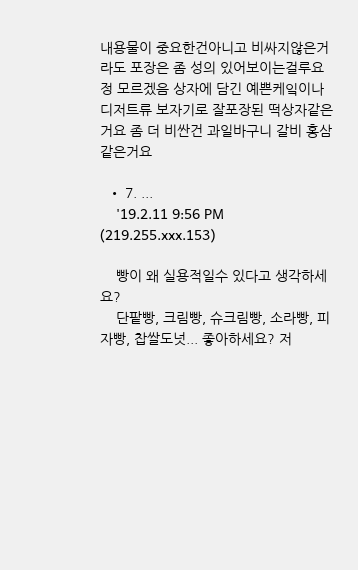내용물이 중요한건아니고 비싸지않은거라도 포장은 좀 성의 있어보이는걸루요 정 모르겠음 상자에 담긴 예쁜케잌이나 디저트류 보자기로 잘포장된 떡상자같은거요 좀 더 비싼건 과일바구니 갈비 홍삼같은거요

  • 7. ...
    '19.2.11 9:56 PM (219.255.xxx.153)

    빵이 왜 실용적일수 있다고 생각하세요?
    단팥빵, 크림빵, 슈크림빵, 소라빵, 피자빵, 찹쌀도넛... 좋아하세요? 저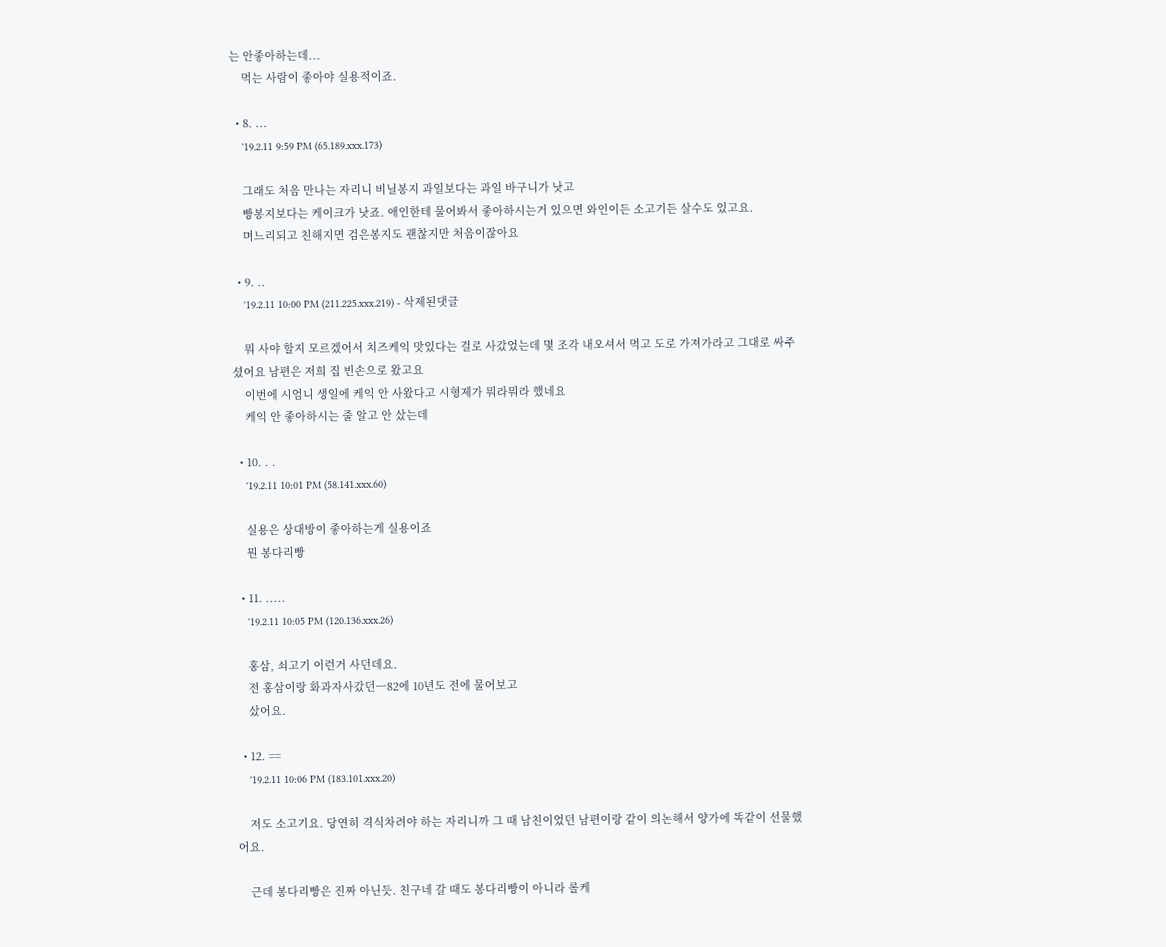는 안좋아하는데...
    먹는 사람이 좋아야 실용적이죠.

  • 8. ...
    '19.2.11 9:59 PM (65.189.xxx.173)

    그래도 처음 만나는 자리니 비닐봉지 과일보다는 과일 바구니가 낫고
    빵봉지보다는 케이크가 낫죠. 애인한테 물어봐서 좋아하시는거 있으면 와인이든 소고기든 살수도 있고요.
    며느리되고 친해지면 검은봉지도 괜찮지만 처음이잖아요

  • 9. ..
    '19.2.11 10:00 PM (211.225.xxx.219) - 삭제된댓글

    뭐 사야 할지 모르겠어서 치즈케익 맛있다는 걸로 사갔었는데 몇 조각 내오셔서 먹고 도로 가져가라고 그대로 싸주셨어요 남편은 저희 집 빈손으로 왔고요
    이번에 시엄니 생일에 케익 안 사왔다고 시형제가 뭐라뭐라 했네요
    케익 안 좋아하시는 줄 알고 안 샀는데

  • 10. . .
    '19.2.11 10:01 PM (58.141.xxx.60)

    실용은 상대방이 좋아하는게 실용이죠
    뭔 봉다리빵

  • 11. .....
    '19.2.11 10:05 PM (120.136.xxx.26)

    홍삼, 쇠고기 이런거 사던데요.
    전 홍삼이랑 화과자사갔던ㅡ82에 10년도 전에 물어보고
    샀어요.

  • 12. ==
    '19.2.11 10:06 PM (183.101.xxx.20)

    저도 소고기요. 당연히 격식차려야 하는 자리니까 그 때 남친이었던 남편이랑 같이 의논해서 양가에 똑같이 선물했어요.

    근데 봉다리빵은 진짜 아닌듯. 친구네 갈 때도 봉다리빵이 아니라 롤케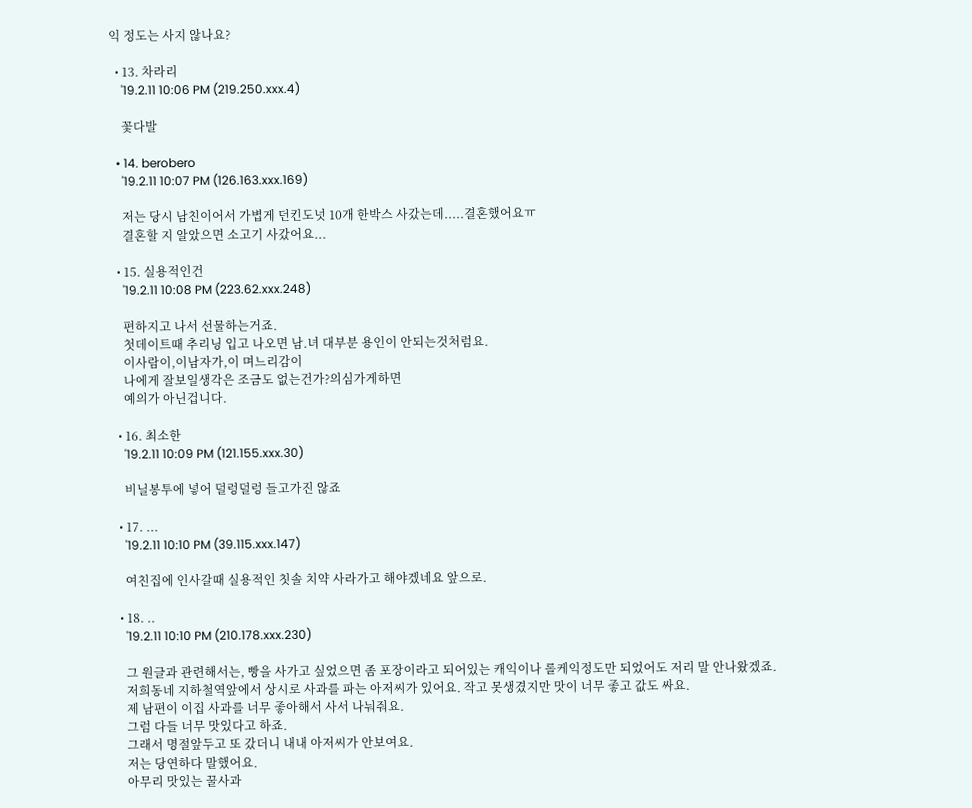익 정도는 사지 않나요?

  • 13. 차라리
    '19.2.11 10:06 PM (219.250.xxx.4)

    꽃다발

  • 14. berobero
    '19.2.11 10:07 PM (126.163.xxx.169)

    저는 당시 남친이어서 가볍게 던킨도넛 10개 한박스 사갔는데.....결혼했어요ㅠ
    결혼할 지 알았으면 소고기 사갔어요...

  • 15. 실용적인건
    '19.2.11 10:08 PM (223.62.xxx.248)

    편하지고 나서 선물하는거죠.
    첫데이트때 추리닝 입고 나오면 남.녀 대부분 용인이 안되는것처럼요.
    이사람이,이남자가,이 며느리감이
    나에게 잘보일생각은 조금도 없는건가?의심가게하면
    예의가 아닌겁니다.

  • 16. 최소한
    '19.2.11 10:09 PM (121.155.xxx.30)

    비닐봉투에 넣어 덜렁덜렁 들고가진 않죠

  • 17. ...
    '19.2.11 10:10 PM (39.115.xxx.147)

    여친집에 인사갈때 실용적인 칫솔 치약 사라가고 해야겠네요 앞으로.

  • 18. ..
    '19.2.11 10:10 PM (210.178.xxx.230)

    그 원글과 관련해서는, 빵을 사가고 싶었으면 좀 포장이라고 되어있는 캐익이나 롤케익정도만 되었어도 저리 말 안나왔겠죠.
    저희동네 지하철역앞에서 상시로 사과를 파는 아저씨가 있어요. 작고 못생겼지만 맛이 너무 좋고 값도 싸요.
    제 남편이 이집 사과를 너무 좋아해서 사서 나눠줘요.
    그럼 다들 너무 맛있다고 하죠.
    그래서 명절앞두고 또 갔더니 내내 아저씨가 안보여요.
    저는 당연하다 말했어요.
    아무리 맛있는 꿀사과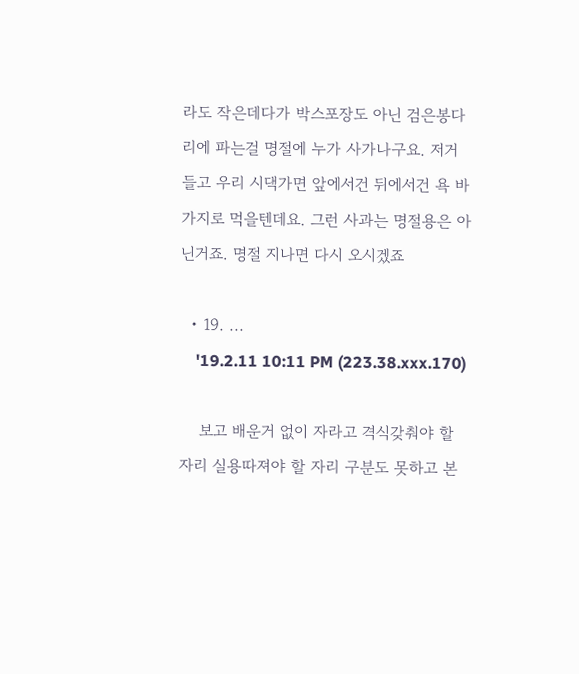라도 작은데다가 박스포장도 아닌 검은봉다리에 파는걸 명절에 누가 사가나구요. 저거 들고 우리 시댁가면 앞에서건 뒤에서건 욕 바가지로 먹을텐데요. 그런 사과는 명절용은 아닌거죠. 명절 지나면 다시 오시겠죠

  • 19. ...
    '19.2.11 10:11 PM (223.38.xxx.170)

    보고 배운거 없이 자라고 격식갖춰야 할 자리 실용따져야 할 자리 구분도 못하고 본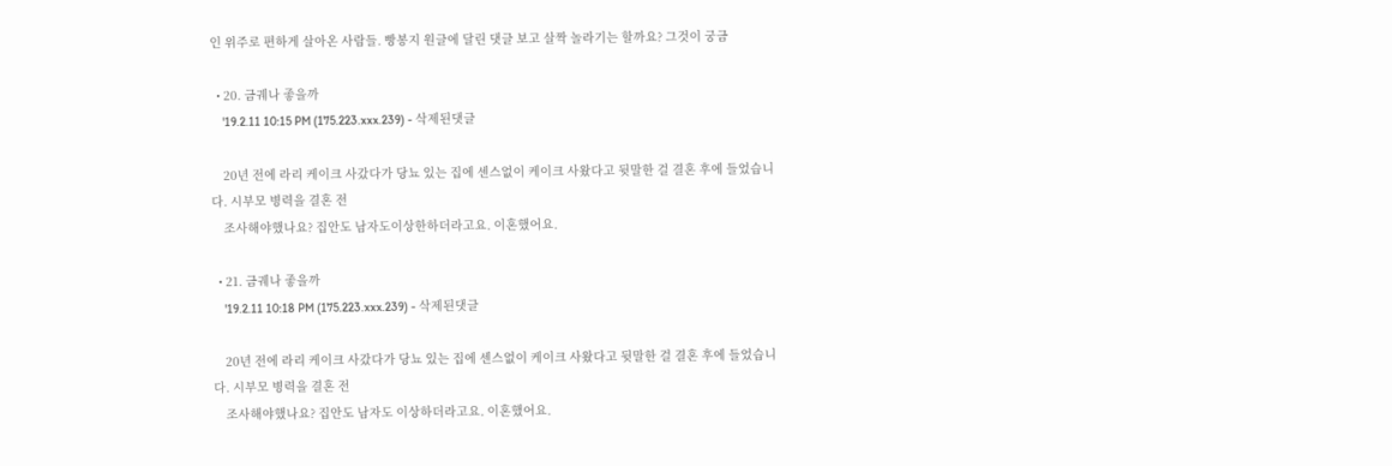인 위주로 편하게 살아온 사람들. 빵봉지 원글에 달린 댓글 보고 살짝 놀라기는 할까요? 그것이 궁금

  • 20. 금궤나 좋을까
    '19.2.11 10:15 PM (175.223.xxx.239) - 삭제된댓글

    20년 전에 라리 케이크 사갔다가 당뇨 있는 집에 센스없이 케이크 사왔다고 뒷말한 걸 결혼 후에 들었습니다. 시부모 병력을 결혼 전
    조사해야했나요? 집안도 남자도이상한하더라고요. 이혼했어요.

  • 21. 금궤나 좋을까
    '19.2.11 10:18 PM (175.223.xxx.239) - 삭제된댓글

    20년 전에 라리 케이크 사갔다가 당뇨 있는 집에 센스없이 케이크 사왔다고 뒷말한 걸 결혼 후에 들었습니다. 시부모 병력을 결혼 전
    조사해야했나요? 집안도 남자도 이상하더라고요. 이혼했어요.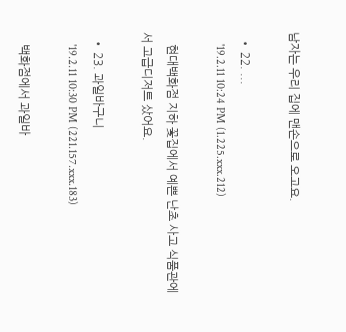남자는 우리 집에 맨손으로 오고요.

  • 22. ...
    '19.2.11 10:24 PM (1.225.xxx.212)

    현대백화점 지하 꽃집에서 예쁜 난초 사고 식품관에서 고급디저트 샀어요.

  • 23. 과일바구니
    '19.2.11 10:30 PM (221.157.xxx.183)

    백화점에서 과일바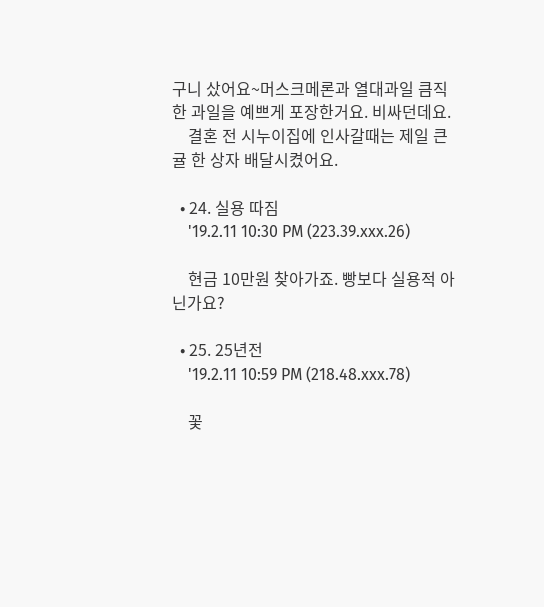구니 샀어요~머스크메론과 열대과일 큼직한 과일을 예쁘게 포장한거요. 비싸던데요.
    결혼 전 시누이집에 인사갈때는 제일 큰 귤 한 상자 배달시켰어요.

  • 24. 실용 따짐
    '19.2.11 10:30 PM (223.39.xxx.26)

    현금 10만원 찾아가죠. 빵보다 실용적 아닌가요?

  • 25. 25년전
    '19.2.11 10:59 PM (218.48.xxx.78)

    꽃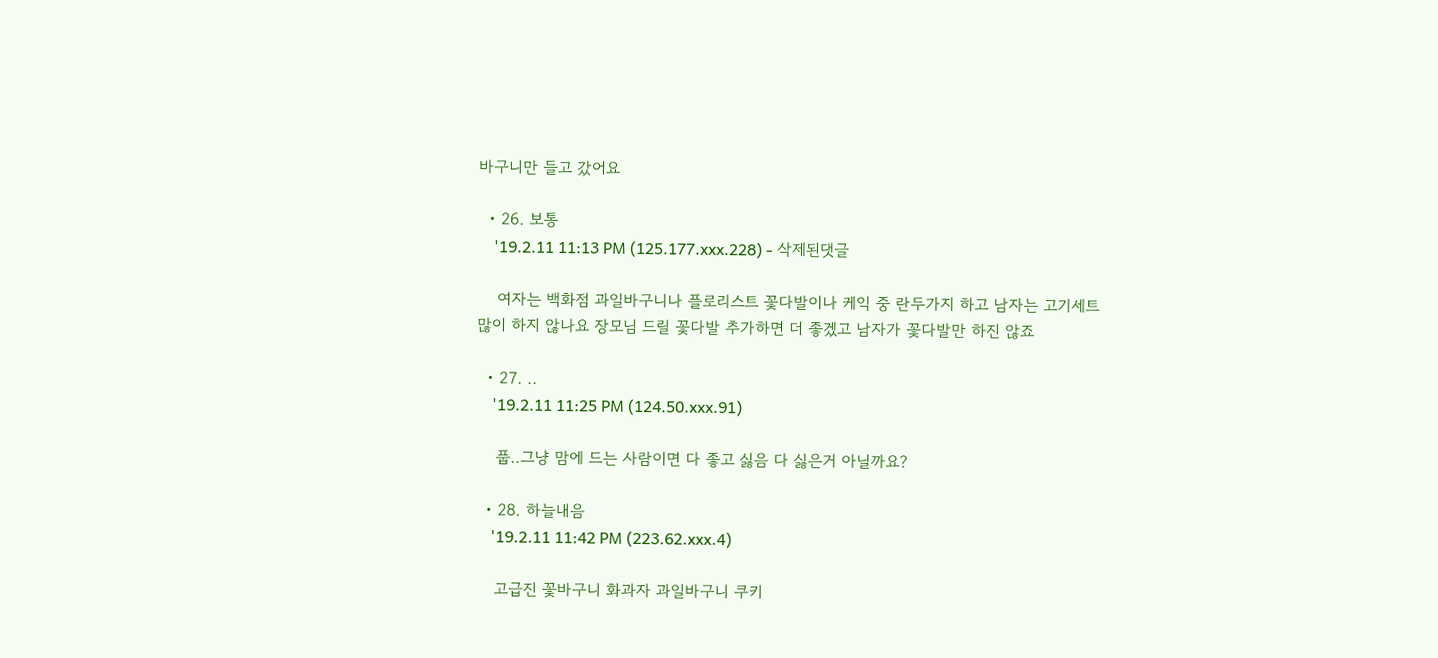바구니만 들고 갔어요

  • 26. 보통
    '19.2.11 11:13 PM (125.177.xxx.228) - 삭제된댓글

    여자는 백화점 과일바구니나 플로리스트 꽃다발이나 케익 중 란두가지 하고 남자는 고기세트 많이 하지 않나요 장모님 드릴 꽃다발 추가하면 더 좋겠고 남자가 꽃다발만 하진 않죠

  • 27. ..
    '19.2.11 11:25 PM (124.50.xxx.91)

    풉..그냥 맘에 드는 사람이면 다 좋고 싫음 다 싫은거 아닐까요?

  • 28. 하늘내음
    '19.2.11 11:42 PM (223.62.xxx.4)

    고급진 꽃바구니 화과자 과일바구니 쿠키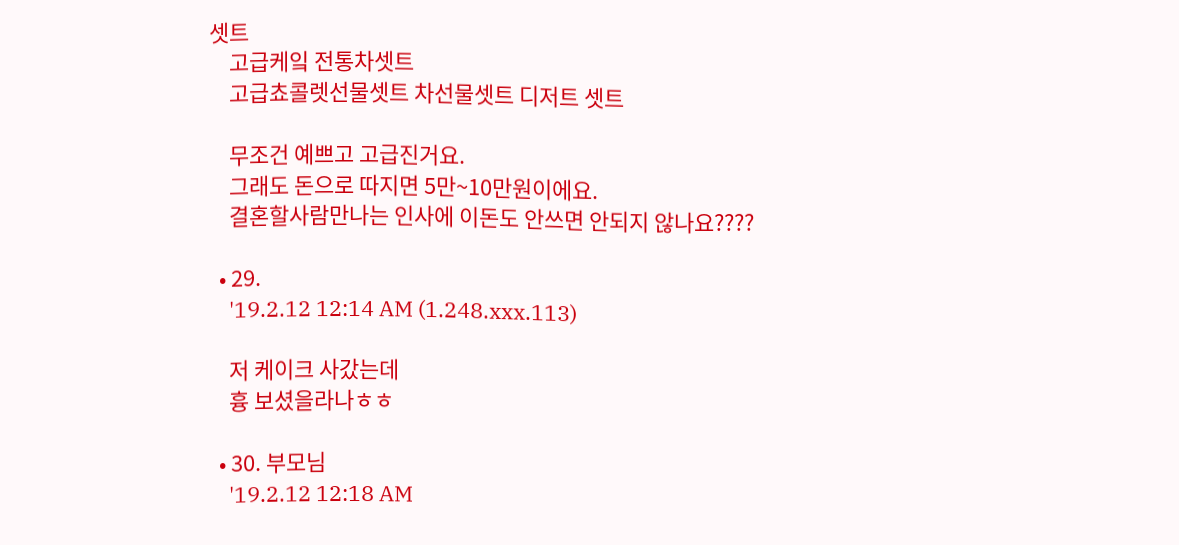셋트
    고급케잌 전통차셋트
    고급쵸콜렛선물셋트 차선물셋트 디저트 셋트

    무조건 예쁘고 고급진거요.
    그래도 돈으로 따지면 5만~10만원이에요.
    결혼할사람만나는 인사에 이돈도 안쓰면 안되지 않나요????

  • 29.
    '19.2.12 12:14 AM (1.248.xxx.113)

    저 케이크 사갔는데
    흉 보셨을라나ㅎㅎ

  • 30. 부모님
    '19.2.12 12:18 AM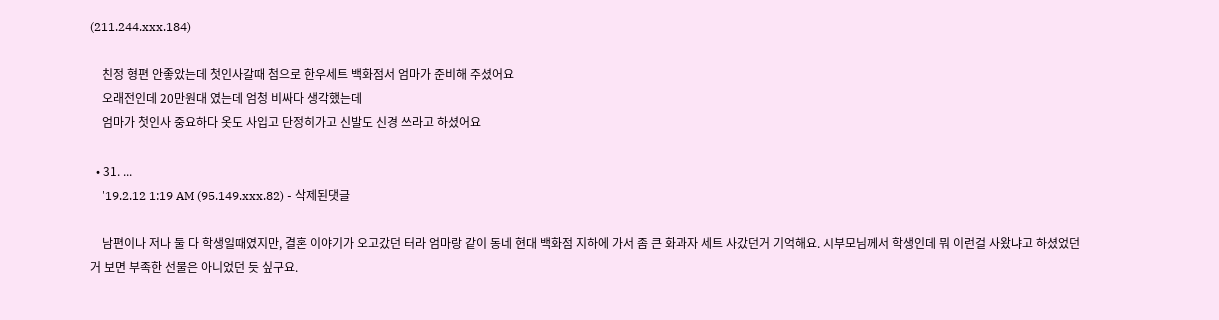(211.244.xxx.184)

    친정 형편 안좋았는데 첫인사갈때 첨으로 한우세트 백화점서 엄마가 준비해 주셨어요
    오래전인데 20만원대 였는데 엄청 비싸다 생각했는데
    엄마가 첫인사 중요하다 옷도 사입고 단정히가고 신발도 신경 쓰라고 하셨어요

  • 31. ...
    '19.2.12 1:19 AM (95.149.xxx.82) - 삭제된댓글

    남편이나 저나 둘 다 학생일때였지만, 결혼 이야기가 오고갔던 터라 엄마랑 같이 동네 현대 백화점 지하에 가서 좀 큰 화과자 세트 사갔던거 기억해요. 시부모님께서 학생인데 뭐 이런걸 사왔냐고 하셨었던 거 보면 부족한 선물은 아니었던 듯 싶구요.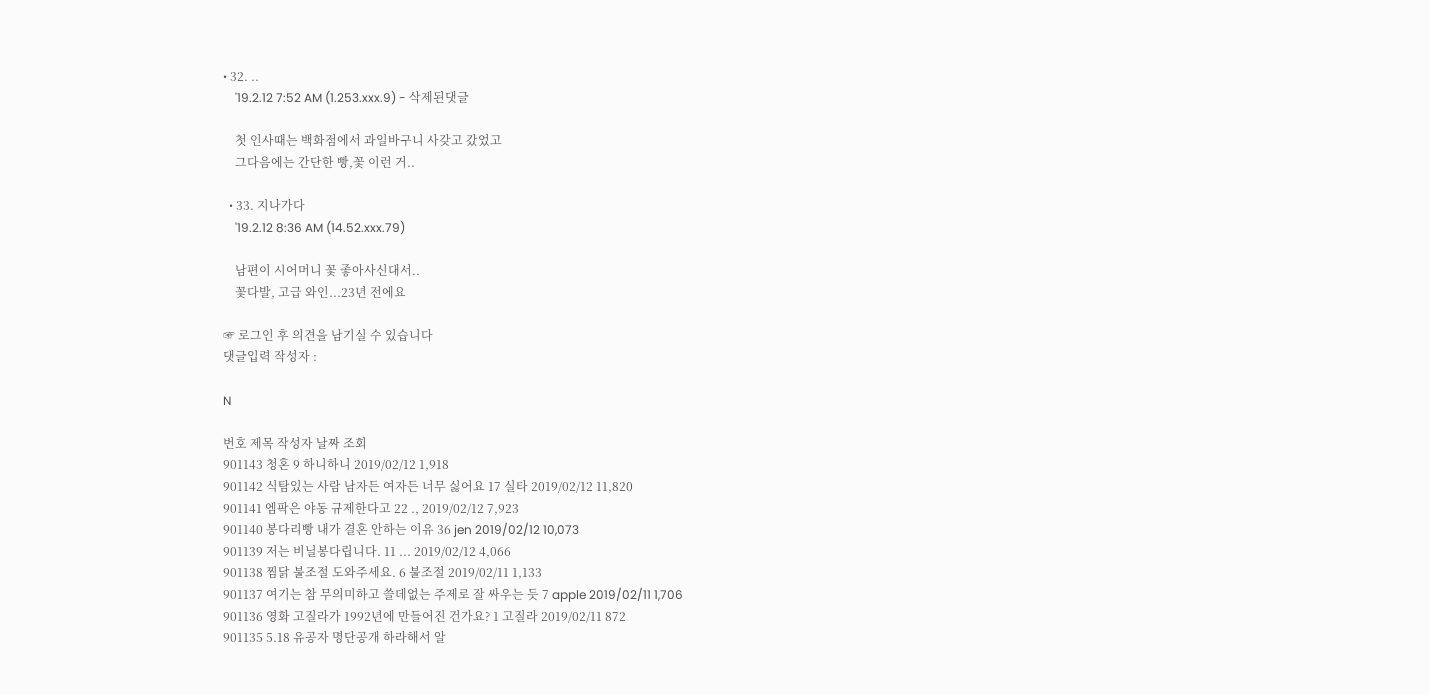• 32. ..
    '19.2.12 7:52 AM (1.253.xxx.9) - 삭제된댓글

    첫 인사때는 백화점에서 과일바구니 사갖고 갔었고
    그다음에는 간단한 빵,꽃 이런 거..

  • 33. 지나가다
    '19.2.12 8:36 AM (14.52.xxx.79)

    남편이 시어머니 꽃 좋아사신대서..
    꽃다발, 고급 와인...23년 전에요

☞ 로그인 후 의견을 남기실 수 있습니다
댓글입력 작성자 :

N

번호 제목 작성자 날짜 조회
901143 청혼 9 하니하니 2019/02/12 1,918
901142 식탐있는 사람 남자든 여자든 너무 싫어요 17 실타 2019/02/12 11,820
901141 엠팍은 야동 규제한다고 22 ., 2019/02/12 7,923
901140 봉다리빵 내가 결혼 안하는 이유 36 jen 2019/02/12 10,073
901139 저는 비닐봉다립니다. 11 ... 2019/02/12 4,066
901138 찜닭 불조절 도와주세요. 6 불조절 2019/02/11 1,133
901137 여기는 참 무의미하고 쓸데없는 주제로 잘 싸우는 듯 7 apple 2019/02/11 1,706
901136 영화 고질라가 1992년에 만들어진 건가요? 1 고질라 2019/02/11 872
901135 5.18 유공자 명단공개 하라해서 알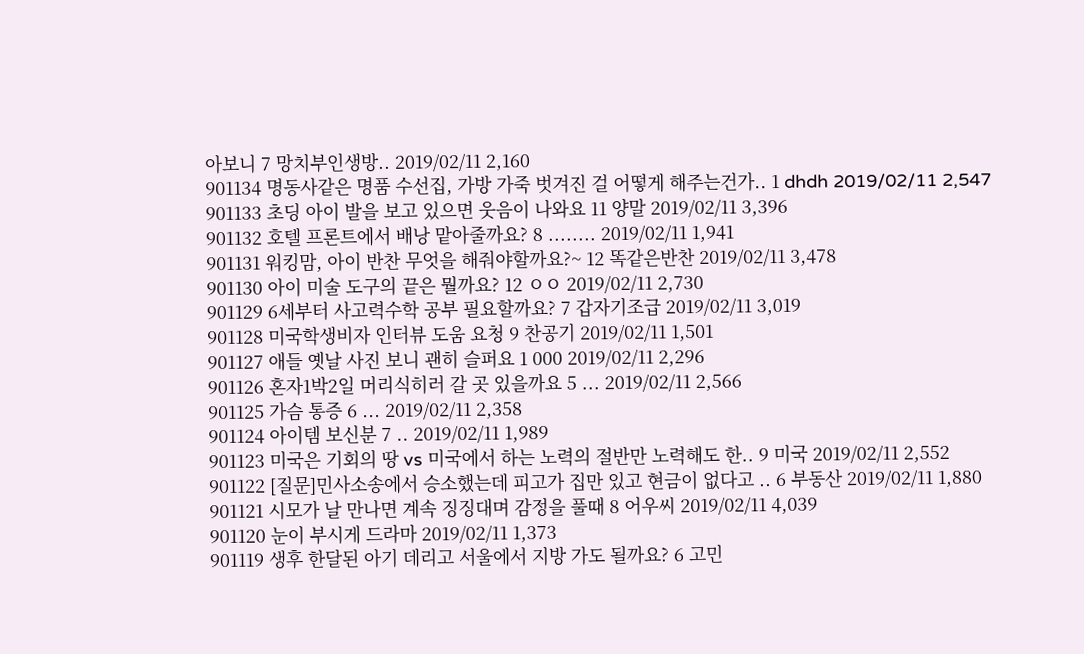아보니 7 망치부인생방.. 2019/02/11 2,160
901134 명동사같은 명품 수선집, 가방 가죽 벗겨진 걸 어떻게 해주는건가.. 1 dhdh 2019/02/11 2,547
901133 초딩 아이 발을 보고 있으면 웃음이 나와요 11 양말 2019/02/11 3,396
901132 호텔 프론트에서 배낭 맡아줄까요? 8 ........ 2019/02/11 1,941
901131 워킹맘, 아이 반찬 무엇을 해줘야할까요?~ 12 똑같은반찬 2019/02/11 3,478
901130 아이 미술 도구의 끝은 뭘까요? 12 ㅇㅇ 2019/02/11 2,730
901129 6세부터 사고력수학 공부 필요할까요? 7 갑자기조급 2019/02/11 3,019
901128 미국학생비자 인터뷰 도움 요청 9 찬공기 2019/02/11 1,501
901127 애들 옛날 사진 보니 괜히 슬퍼요 1 000 2019/02/11 2,296
901126 혼자1박2일 머리식히러 갈 곳 있을까요 5 ... 2019/02/11 2,566
901125 가슴 통증 6 ... 2019/02/11 2,358
901124 아이템 보신분 7 .. 2019/02/11 1,989
901123 미국은 기회의 땅 vs 미국에서 하는 노력의 절반만 노력해도 한.. 9 미국 2019/02/11 2,552
901122 [질문]민사소송에서 승소했는데 피고가 집만 있고 현금이 없다고 .. 6 부동산 2019/02/11 1,880
901121 시모가 날 만나면 계속 징징대며 감정을 풀때 8 어우씨 2019/02/11 4,039
901120 눈이 부시게 드라마 2019/02/11 1,373
901119 생후 한달된 아기 데리고 서울에서 지방 가도 될까요? 6 고민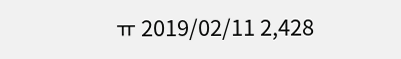ㅠ 2019/02/11 2,428